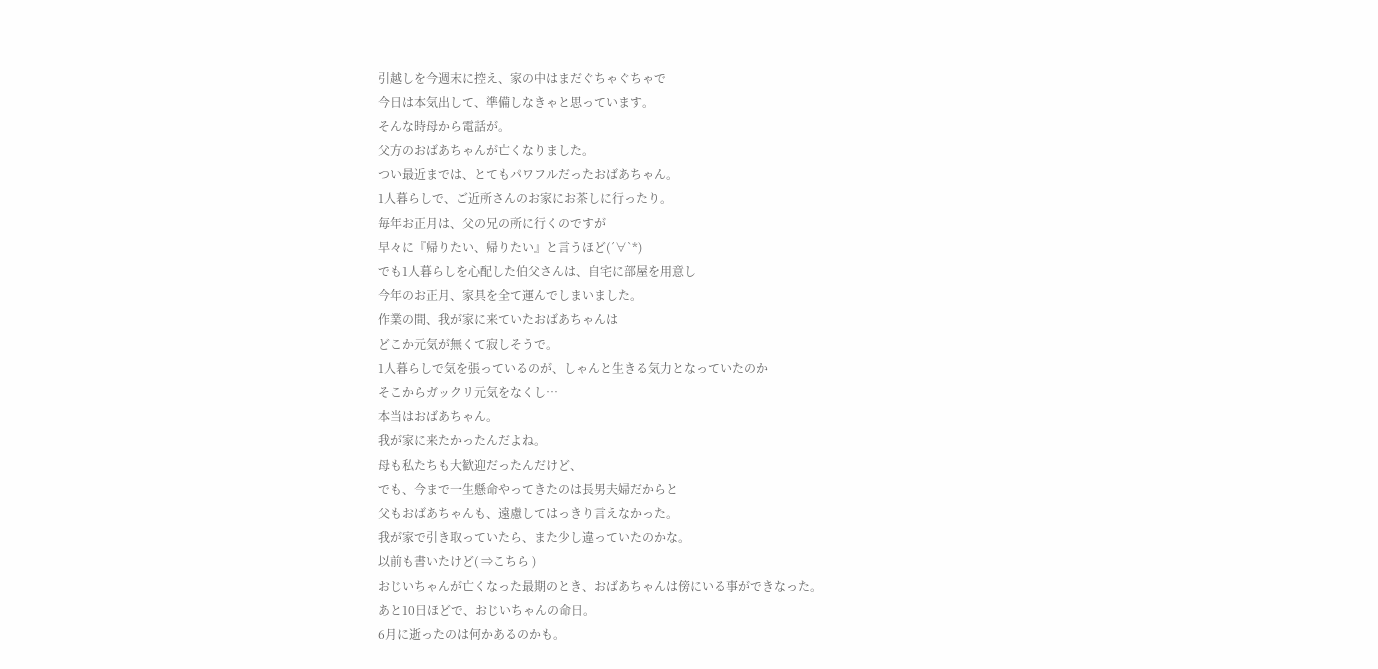引越しを今週末に控え、家の中はまだぐちゃぐちゃで
今日は本気出して、準備しなきゃと思っています。
そんな時母から電話が。
父方のおばあちゃんが亡くなりました。
つい最近までは、とてもパワフルだったおばあちゃん。
1人暮らしで、ご近所さんのお家にお茶しに行ったり。
毎年お正月は、父の兄の所に行くのですが
早々に『帰りたい、帰りたい』と言うほど(´∀`*)
でも1人暮らしを心配した伯父さんは、自宅に部屋を用意し
今年のお正月、家具を全て運んでしまいました。
作業の間、我が家に来ていたおばあちゃんは
どこか元気が無くて寂しそうで。
1人暮らしで気を張っているのが、しゃんと生きる気力となっていたのか
そこからガックリ元気をなくし…
本当はおばあちゃん。
我が家に来たかったんだよね。
母も私たちも大歓迎だったんだけど、
でも、今まで一生懸命やってきたのは長男夫婦だからと
父もおばあちゃんも、遠慮してはっきり言えなかった。
我が家で引き取っていたら、また少し違っていたのかな。
以前も書いたけど( ⇒こちら )
おじいちゃんが亡くなった最期のとき、おばあちゃんは傍にいる事ができなった。
あと10日ほどで、おじいちゃんの命日。
6月に逝ったのは何かあるのかも。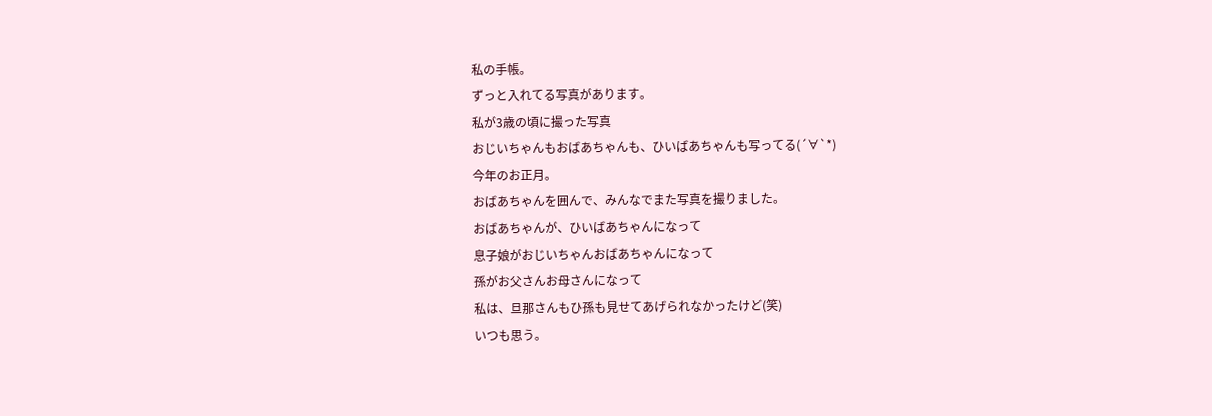私の手帳。
ずっと入れてる写真があります。
私が3歳の頃に撮った写真
おじいちゃんもおばあちゃんも、ひいばあちゃんも写ってる(´∀`*)
今年のお正月。
おばあちゃんを囲んで、みんなでまた写真を撮りました。
おばあちゃんが、ひいばあちゃんになって
息子娘がおじいちゃんおばあちゃんになって
孫がお父さんお母さんになって
私は、旦那さんもひ孫も見せてあげられなかったけど(笑)
いつも思う。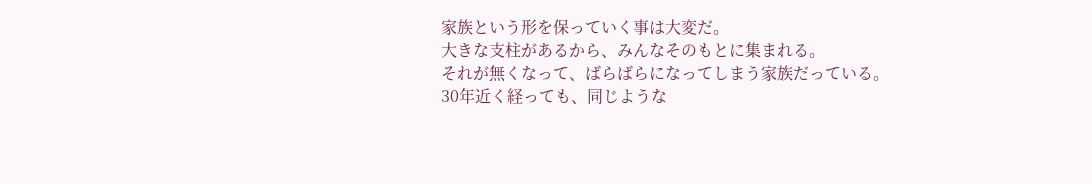家族という形を保っていく事は大変だ。
大きな支柱があるから、みんなそのもとに集まれる。
それが無くなって、ばらばらになってしまう家族だっている。
30年近く経っても、同じような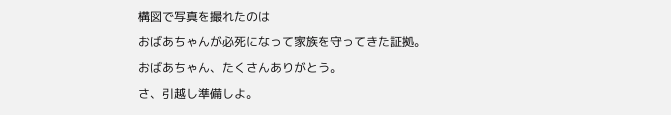構図で写真を撮れたのは
おばあちゃんが必死になって家族を守ってきた証拠。
おばあちゃん、たくさんありがとう。
さ、引越し準備しよ。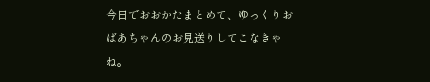今日でおおかたまとめて、ゆっくりおばあちゃんのお見送りしてこなきゃね。